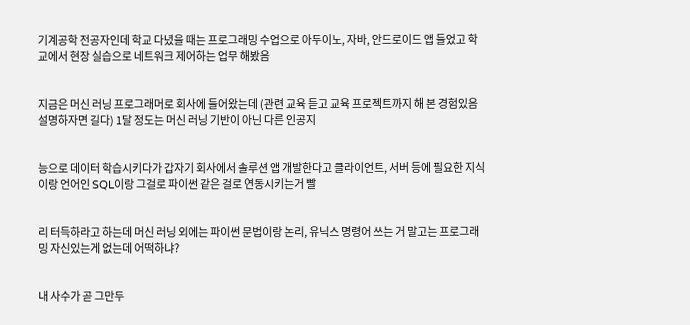기계공학 전공자인데 학교 다녔을 때는 프로그래밍 수업으로 아두이노, 자바, 안드로이드 앱 들었고 학교에서 현장 실습으로 네트워크 제어하는 업무 해봤음


지금은 머신 러닝 프로그래머로 회사에 들어왔는데 (관련 교육 듣고 교육 프로젝트까지 해 본 경험있음 설명하자면 길다) 1달 정도는 머신 러닝 기반이 아닌 다른 인공지


능으로 데이터 학습시키다가 갑자기 회사에서 솔루션 앱 개발한다고 클라이언트, 서버 등에 필요한 지식이랑 언어인 SQL이랑 그걸로 파이썬 같은 걸로 연동시키는거 빨


리 터득하라고 하는데 머신 러닝 외에는 파이썬 문법이랑 논리, 유닉스 명령어 쓰는 거 말고는 프로그래밍 자신있는게 없는데 어떡하냐?


내 사수가 곧 그만두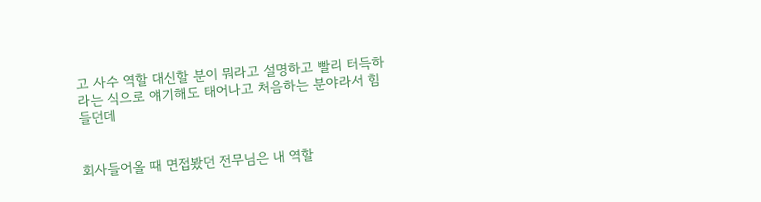고 사수 역할 대신할 분이 뭐라고 설명하고 빨리 터득하라는 식으로 얘기해도 태어나고 처음하는 분야라서 힘들던데


회사들어올 때 면접봤던 전무님은 내 역할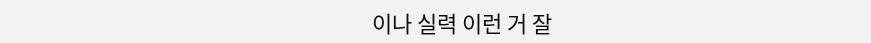이나 실력 이런 거 잘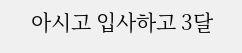아시고 입사하고 3달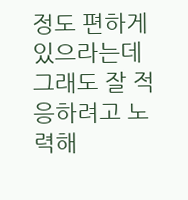정도 편하게 있으라는데 그래도 잘 적응하려고 노력해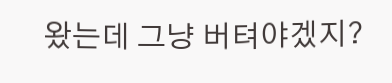왔는데 그냥 버텨야겠지?